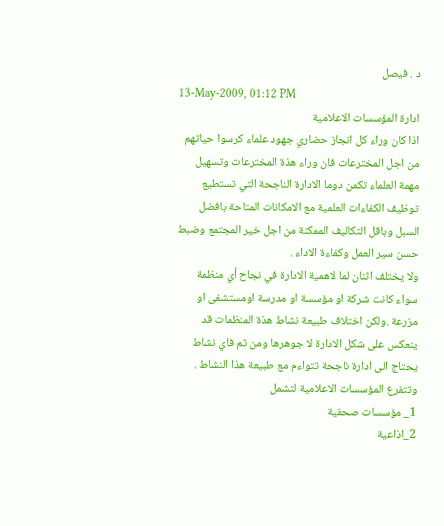د . فيصل
13-May-2009, 01:12 PM
ادارة المؤسسات الاعلامية
اذا كان وراء كل انجاز حضاري جهود علماء كرسوا حياتهم من اجل المخترعات فان وراء هذة المخترعات وتسهيل مهمة العلماء تكمن دوما الادارة الناجحة التي تستطيع توظيف الكفاءات العلمية مع الامكانات المتاحة بافضل السبل وباقل التكاليف الممكنة من اجل خير المجتمع وضبط حسن سير العمل وكفاءة الاداء .
ولا يختلف اثنان لما لاهمية الادارة في نجاح أي منظمة سواء كانت شركة او مؤسسة او مدرسة اومستشفى او مزرعة .ولكن اختلاف طبيعة نشاط هذة المنظمات قد ينعكس على شكل الادارة لا جوهرها ومن ثم فاي نشاط يحتاج الى ادارة ناجحة تتواءم مع طبيعة هذا النشاط .
وتتفرع المؤسسات الاعلامية لتشمل
1_ مؤسسات صحفية
2_اذاعية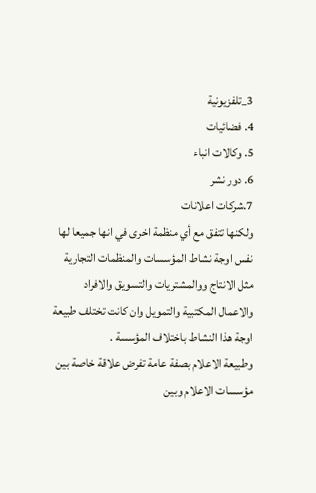3_تلفزيونية
4. فضائيات
5. وكالات انباء
6. دور نشر
7.شركات اعلانات
ولكنها تتفق مع أي منظمة اخرى في انها جميعا لها نفس اوجة نشاط المؤسسات والمنظمات التجارية مثل الانتاج ووالمشتريات والتسويق والافراد والاعمال المكتبية والتمويل وان كانت تختلف طبيعة اوجة هذا النشاط باختلاف المؤسسة .
وطبيعة الاعلام بصفة عامة تفرض علاقة خاصة بين مؤسسات الاعلام وبين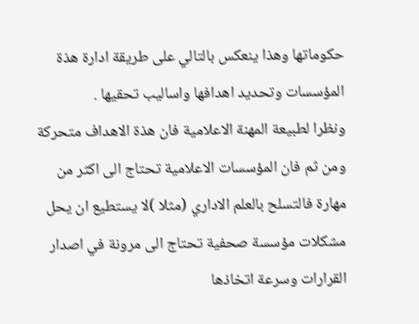حكوماتها وهذا ينعكس بالتالي على طريقة ادارة هذة المؤسسات وتحديد اهدافها واساليب تحقيها .
ونظرا لطبيعة المهنة الاعلامية فان هذة الاهداف متحركة ومن ثم فان المؤسسات الاعلامية تحتاج الى اكثر من مهارة فالتسلح بالعلم الاداري (مثلا )لا يستطيع ان يحل مشكلات مؤسسة صحفية تحتاج الى مرونة في اصدار القرارات وسرعة اتخاذها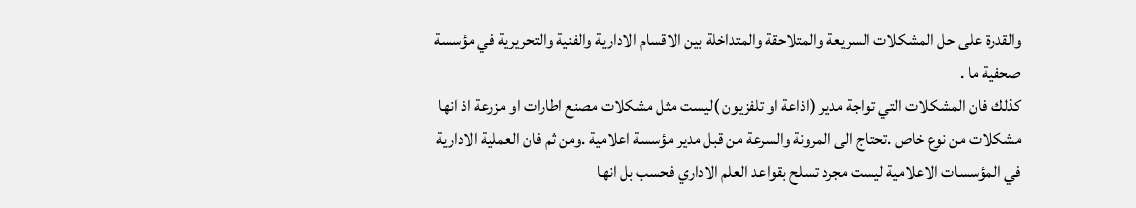والقدرة على حل المشكلات السريعة والمتلاحقة والمتداخلة بين الاقسام الادارية والفنية والتحريرية في مؤسسة صحفية ما .
كذلك فان المشكلات التي تواجة مدير (اذاعة او تلفزيون )ليست مثل مشكلات مصنع اطارات او مزرعة اذ انها مشكلات من نوع خاص .تحتاج الى المرونة والسرعة من قبل مدير مؤسسة اعلامية .ومن ثم فان العملية الادارية في المؤسسات الاعلامية ليست مجرد تسلح بقواعد العلم الاداري فحسب بل انها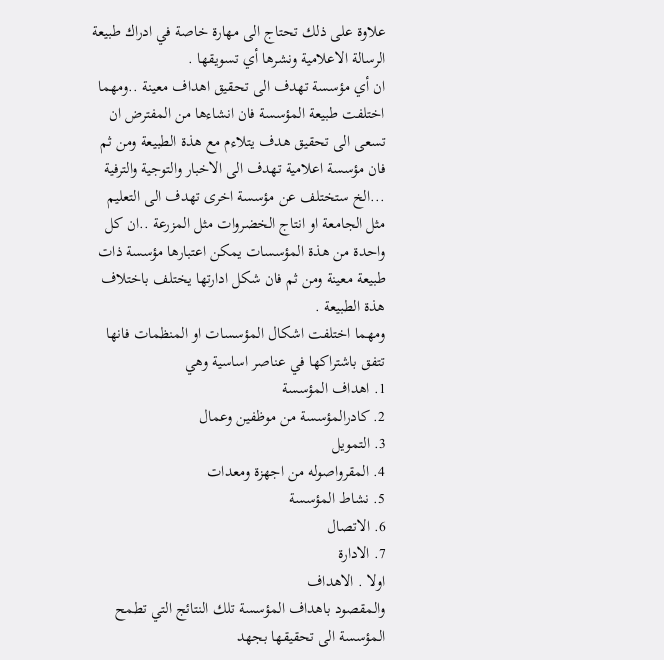علاوة على ذلك تحتاج الى مهارة خاصة في ادراك طبيعة الرسالة الاعلامية ونشرها أي تسويقها .
ان أي مؤسسة تهدف الى تحقيق اهداف معينة ..ومهما اختلفت طبيعة المؤسسة فان انشاءها من المفترض ان تسعى الى تحقيق هدف يتلاءم مع هذة الطبيعة ومن ثم فان مؤسسة اعلامية تهدف الى الاخبار والتوجية والترفية ...الخ ستختلف عن مؤسسة اخرى تهدف الى التعليم مثل الجامعة او انتاج الخضروات مثل المزرعة ..ان كل واحدة من هذة المؤسسات يمكن اعتبارها مؤسسة ذات طبيعة معينة ومن ثم فان شكل ادارتها يختلف باختلاف هذة الطبيعة .
ومهما اختلفت اشكال المؤسسات او المنظمات فانها تتفق باشتراكها في عناصر اساسية وهي
1. اهداف المؤسسة
2. كادرالمؤسسة من موظفين وعمال
3. التمويل
4. المقرواصوله من اجهزة ومعدات
5. نشاط المؤسسة
6. الاتصال
7. الادارة
اولا . الاهداف
والمقصود باهداف المؤسسة تلك النتائج التي تطمح المؤسسة الى تحقيقها بجهد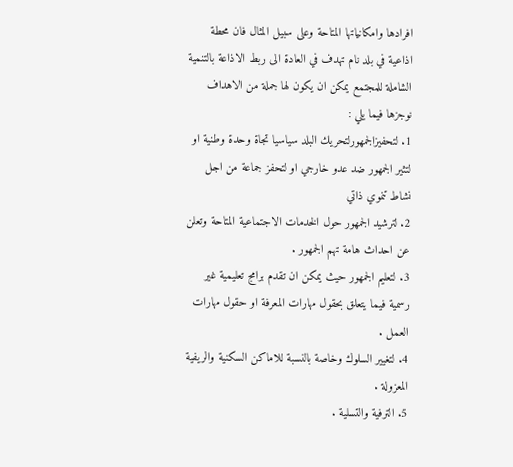افرادها وامكانياتها المتاحة وعلى سبيل المثال فان محطة اذاعية في بلد نام تهدف في العادة الى ربط الاذاعة بالتنمية الشاملة للمجتمع يمكن ان يكون لها جملة من الاهداف نوجزها فيما يلي :
1. لتحفيزالجمهورلتحريك البلد سياسيا تجاة وحدة وطنية او لتثير الجمهور ضد عدو خارجي او لتحفز جماعة من اجل نشاط تنموي ذاتي
2. لترشيد الجمهور حول الخدمات الاجتماعية المتاحة وتعلن عن احداث هامة تهم الجمهور .
3. لتعليم الجمهور حيث يمكن ان تقدم برامج تعليمية غير رسمية فيما يتعلق بحقول مهارات المعرفة او حقول مهارات العمل .
4. لتغيير السلوك وخاصة بالنسبة للاماكن السكنية والريفية المعزولة .
5. الترفية والتسلية .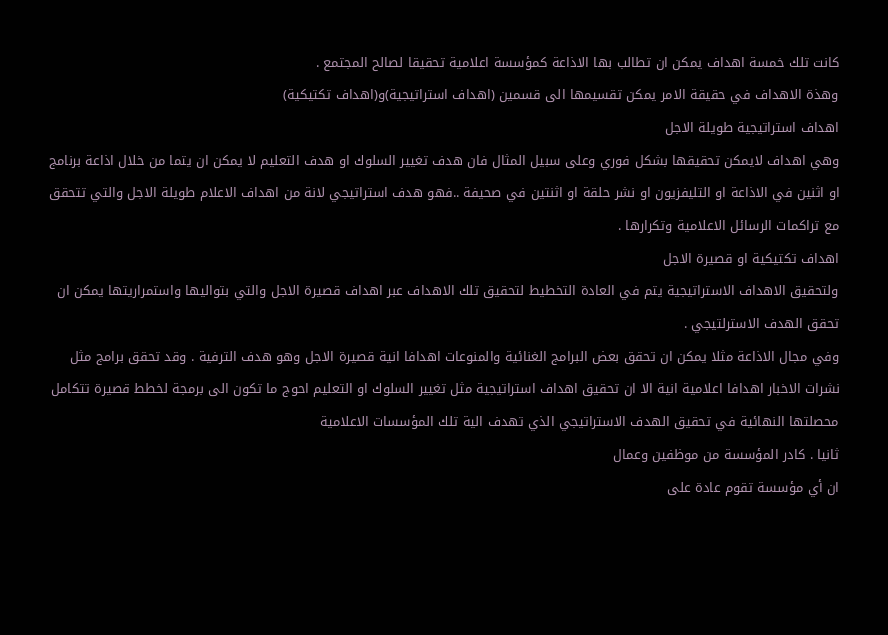كانت تلك خمسة اهداف يمكن ان تطالب بها الاذاعة كمؤسسة اعلامية تحقيقا لصالح المجتمع .
وهذة الاهداف في حقيقة الامر يمكن تقسيمها الى قسمين (اهداف استراتيجية)و(اهداف تكتيكية)
اهداف استراتيجية طويلة الاجل
وهي اهداف لايمكن تحقيقها بشكل فوري وعلى سبيل المثال فان هدف تغيير السلوك او هدف التعليم لا يمكن ان يتما من خلال اذاعة برنامج او اثنين في الاذاعة او التليفزيون او نشر حلقة او اثنتين في صحيفة ..فهو هدف استراتيجي لانة من اهداف الاعلام طويلة الاجل والتي تتحقق مع تراكمات الرسائل الاعلامية وتكرارها .
اهداف تكتيكية او قصيرة الاجل
ولتحقيق الاهداف الاستراتيجية يتم في العادة التخطيط لتحقيق تلك الاهداف عبر اهداف قصيرة الاجل والتي بتواليها واستمراريتها يمكن ان تحقق الهدف الاسترلتيجي .
وفي مجال الاذاعة مثلا يمكن ان تحقق بعض البرامج الغنائية والمنوعات اهدافا انية قصيرة الاجل وهو هدف الترفية . وقد تحقق برامج مثل نشرات الاخبار اهدافا اعلامية انية الا ان تحقيق اهداف استراتيجية مثل تغيير السلوك او التعليم احوج ما تكون الى برمجة لخطط قصيرة تتكامل محصلتها النهائية في تحقيق الهدف الاستراتيجي الذي تهدف الية تلك المؤسسات الاعلامية
ثانيا . كادر المؤسسة من موظفين وعمال
ان أي مؤسسة تقوم عادة على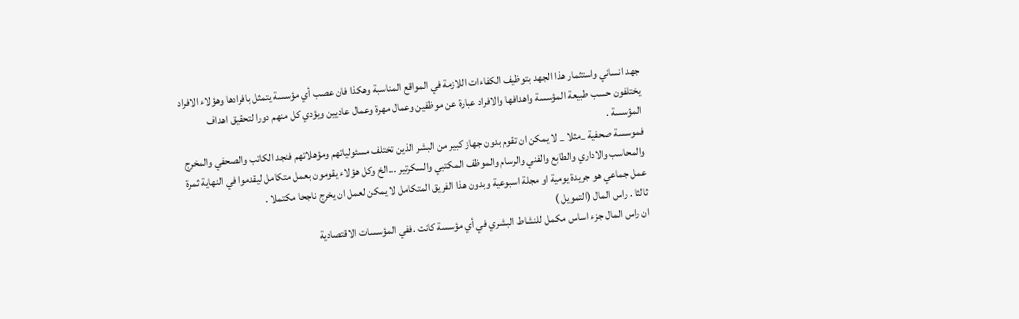جهد انساني واستثمار هذا الجهد بتوظيف الكفاءات اللازمة في المواقع المناسبة وهكذا فان عصب أي مؤسسة يتمثل بافرادها وهؤلاء الافراد يختلفون حسب طبيعة المؤسسة واهدافها والافراد عبارة عن موظفين وعمال مهرة وعمال عاديين ويؤدي كل منهم دورا لتحقيق اهداف المؤسسة .
فموسسة صحفية _مثلا _ لا يمكن ان تقوم بدون جهاز كبير من البشر الذين تختلف مسئولياتهم ومؤهلاتهم فنجد الكاتب والصحفي والمخرج والمحاسب والاداري والطابع والفني والرسام والموظف المكتبي والسكرتير ...الخ وكل هؤلاء يقومون بعمل متكامل ليقدموا في النهاية ثمرة عمل جماعي هو جريدة يومية او مجلة اسبوعية وبدون هذا الفريق المتكامل لا يمكن لعمل ان يخرج ناجحا مكتملا .
ثالثا . راس المال (التمويل )
ان راس المال جزء اساس مكمل للنشاط البشري في أي مؤسسة كانت .ففي المؤسسات الاقتصادية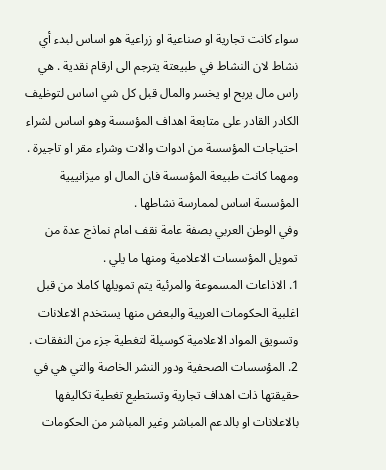سواء كانت تجارية او صناعية او زراعية هو اساس لبدء أي نشاط لان النشاط في طبيعتة يترجم الى ارقام نقدية . هي راس مال يربح او يخسر والمال قبل كل شي اساس لتوظيف الكادر القادر على متابعة اهداف المؤسسة وهو اساس لشراء احتياجات المؤسسة من ادوات والات وشراء مقر او تاجيرة . ومهما كانت طبيعة المؤسسة فان المال او ميزانييية المؤسسة اساس لممارسة نشاطها .
وفي الوطن العربي بصفة عامة نقف امام نماذج عدة من تمويل المؤسسات الاعلامية ومنها ما يلي .
1. الاذاعات المسموعة والمرئية يتم تمويلها كاملا من قبل اغلبية الحكومات العربية والبعض منها يستخدم الاعلانات وتسويق المواد الاعلامية كوسيلة لتغطية جزء من النفقات .
2. المؤسسات الصحفية ودور النشر الخاصة والتي هي في حقيقتها ذات اهداف تجارية وتستطيع تغطية تكاليفها بالاعلانات او بالدعم المباشر وغير المباشر من الحكومات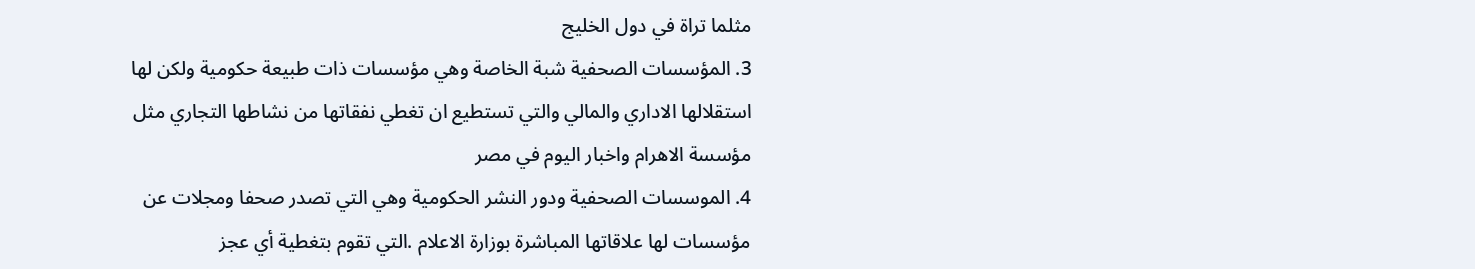مثلما تراة في دول الخليج
3. المؤسسات الصحفية شبة الخاصة وهي مؤسسات ذات طبيعة حكومية ولكن لها استقلالها الاداري والمالي والتي تستطيع ان تغطي نفقاتها من نشاطها التجاري مثل مؤسسة الاهرام واخبار اليوم في مصر
4. الموسسات الصحفية ودور النشر الحكومية وهي التي تصدر صحفا ومجلات عن مؤسسات لها علاقاتها المباشرة بوزارة الاعلام .التي تقوم بتغطية أي عجز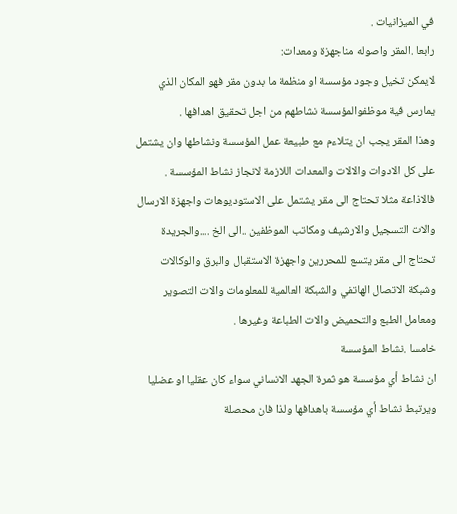في الميزانيات .
رابعا .المقر واصوله مناجهزة ومعدات:
لايمكن تخيل وجود مؤسسة او منظمة ما بدون مقر فهو المكان الذي يمارس فية موظفوالمؤسسة نشاطهم من اجل تحقيق اهدافها .
وهذا المقر يجب ان يتلاءم مع طبيعة عمل المؤسسة ونشاطها وان يشتمل على كل الادوات والالات والمعدات اللازمة لانجاز نشاط المؤسسة .
فالاذاعة مثلا تحتاج الى مقر يشتمل على الاستوديوهات واجهزة الارسال والات التسجيل والارشيف ومكاتب الموظفين ..الى الخ ....والجريدة تحتاج الى مقر يتسع للمحررين واجهزة الاستقبال والبرق والوكالات وشبكة الاتصال الهاتفي والشبكة العالمية للمعلومات والات التصوير ومعامل الطبع والتحميض والات الطباعة وغيرها .
خامسا .نشاط المؤسسة
ان نشاط أي مؤسسة هو ثمرة الجهد الانساني سواء كان عقليا او عضليا ويرتبط نشاط أي مؤسسة باهدافها ولذا فان محصلة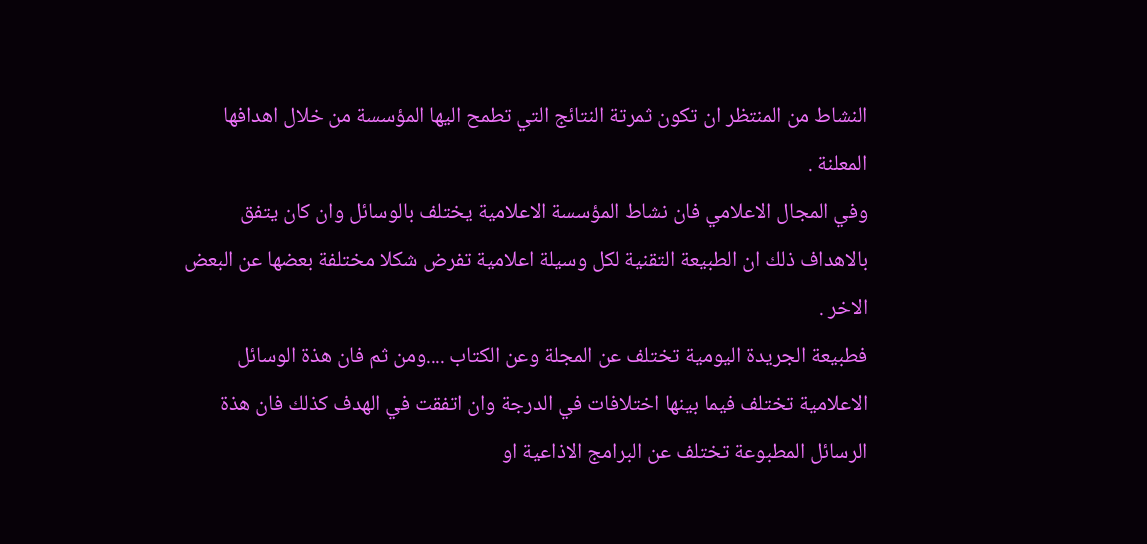النشاط من المنتظر ان تكون ثمرتة النتائج التي تطمح اليها المؤسسة من خلال اهدافها المعلنة .
وفي المجال الاعلامي فان نشاط المؤسسة الاعلامية يختلف بالوسائل وان كان يتفق بالاهداف ذلك ان الطبيعة التقنية لكل وسيلة اعلامية تفرض شكلا مختلفة بعضها عن البعض الاخر .
فطبيعة الجريدة اليومية تختلف عن المجلة وعن الكتاب ....ومن ثم فان هذة الوسائل الاعلامية تختلف فيما بينها اختلافات في الدرجة وان اتفقت في الهدف كذلك فان هذة الرسائل المطبوعة تختلف عن البرامج الاذاعية او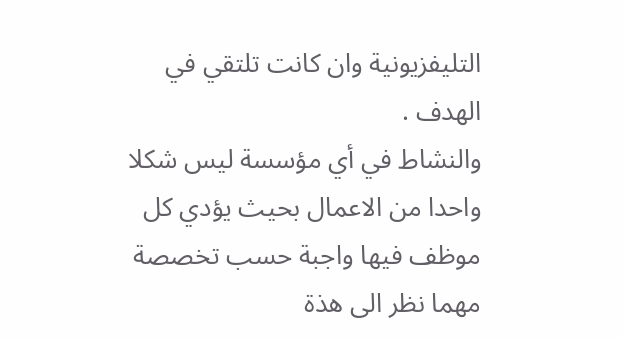التليفزيونية وان كانت تلتقي في الهدف .
والنشاط في أي مؤسسة ليس شكلا واحدا من الاعمال بحيث يؤدي كل موظف فيها واجبة حسب تخصصة مهما نظر الى هذة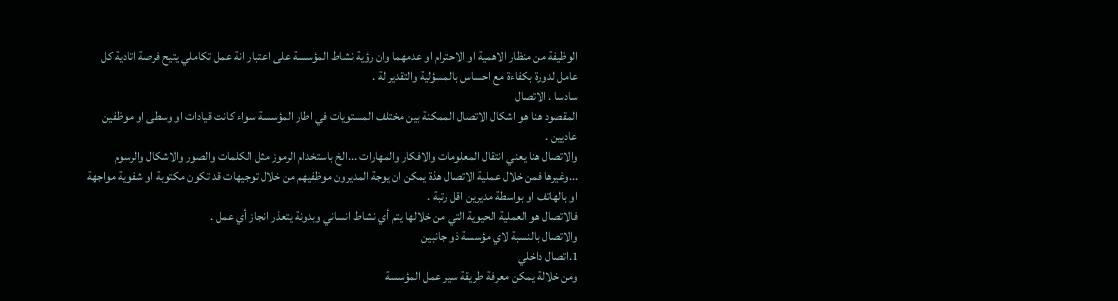الوظيفة من منظار الاهمية او الاحترام او عدمهما وان رؤية نشاط المؤسسة على اعتبار انة عمل تكاملي يتيح فرصة اتادية كل عامل لدورة بكفاءة مع احساس بالمسؤلية والتقدير لة .
سادسا . الاتصال
المقصود هنا هو اشكال الاتصال الممكنة بين مختلف المستويات في اطار المؤسسة سواء كانت قيادات او وسطى او موظفين عاديين .
والاتصال هنا يعني انتقال المعلومات والافكار والمهارات ...الخ باستخدام الرموز مثل الكلمات والصور والاشكال والرسوم ...وغيرها فمن خلال عملية الاتصال هذة يمكن ان يوجة المديرون موظفيهم من خلال توجيهات قد تكون مكتوبة او شفوية مواجهة او بالهاتف او بواسطة مديرين اقل رتبة .
فالاتصال هو العملية الحيوية التي من خلالها يتم أي نشاط انساني وبدونة يتعذر انجاز أي عمل .
والاتصال بالنسبة لاي مؤسسة ذو جانبين
1.اتصال داخلي
ومن خلالة يمكن معرفة طريقة سير عمل المؤسسة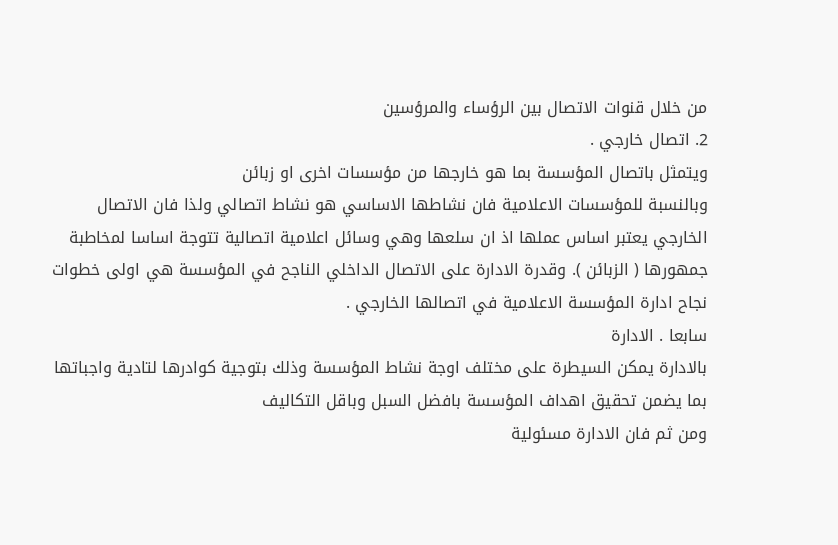من خلال قنوات الاتصال بين الرؤساء والمرؤسين
2. اتصال خارجي .
ويتمثل باتصال المؤسسة بما هو خارجها من مؤسسات اخرى او زبائن
وبالنسبة للمؤسسات الاعلامية فان نشاطها الاساسي هو نشاط اتصالي ولذا فان الاتصال الخارجي يعتبر اساس عملها اذ ان سلعها وهي وسائل اعلامية اتصالية تتوجة اساسا لمخاطبة جمهورها ( الزبائن ). وقدرة الادارة على الاتصال الداخلي الناجح في المؤسسة هي اولى خطوات نجاح ادارة المؤسسة الاعلامية في اتصالها الخارجي .
سابعا . الادارة
بالادارة يمكن السيطرة على مختلف اوجة نشاط المؤسسة وذلك بتوجية كوادرها لتادية واجباتها بما يضمن تحقيق اهداف المؤسسة بافضل السبل وباقل التكاليف
ومن ثم فان الادارة مسئولية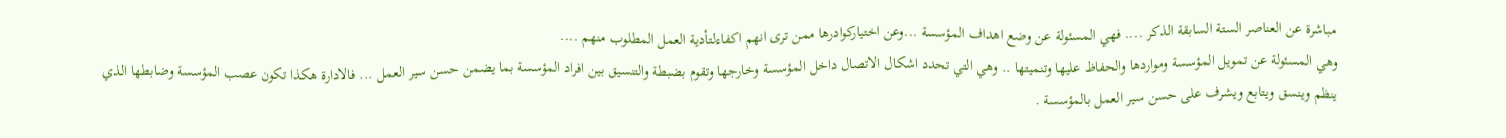مباشرة عن العناصر الستة السابقة الذكر .... فهي المسئولة عن وضع اهداف المؤسسة ...وعن اختياركوادرها ممن ترى انهم اكفاءلتأدية العمل المطلوب منهم ....
وهي المسئولة عن تمويل المؤسسة ومواردها والحفاظ عليها وتنميتها .. وهي التي تحدد اشكال الاتصال داخل المؤسسة وخارجها وتقوم بضبطة والتنسيق بين افراد المؤسسة بما يضمن حسن سير العمل ... فالادارة هكذا تكون عصب المؤسسة وضابطها الذي ينظم وينسق ويتابع ويشرف على حسن سير العمل بالمؤسسة .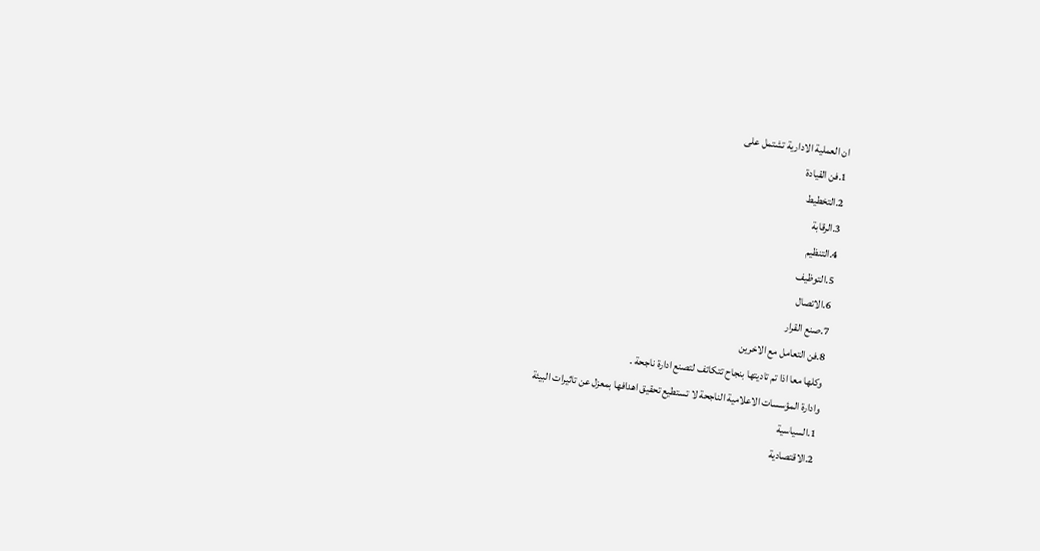ان العملية الادارية تشتمل على
1.فن القيادة
2.التخطيط
3.الرقابة
4.التنظيم
5.التوظيف
6.الاتصال
7.صنع القرار
8.فن التعامل مع الاخرين
وكلها معا اذا تم تاديتها بنجاح تتكاتف لتصنع ادارة ناجحة .
وادارة المؤسسات الاعلامية الناجحة لا تستطيع تحقيق اهدافها بمعزل عن تاثيرات البيئة
1.السياسية
2.الاقتصادية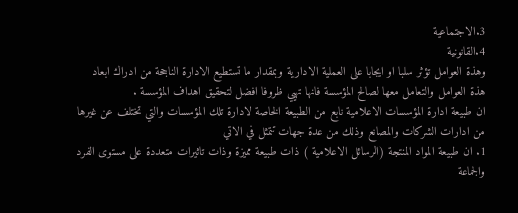3.الاجتماعية
4.القانونية
وهذة العوامل تؤثر سلبا او ايجابا على العملية الادارية وبمقدار ما تستطيع الادارة الناجحة من ادراك ابعاد هذة العوامل والتعامل معها لصالح المؤسسة فانها تهيي ظروفا افضل لتحقيق اهداف المؤسسة .
ان طبيعة ادارة المؤسسات الاعلامية نابع من الطبيعة الخاصة لادارة تلك المؤسسات والتي تختلف عن غيرها من ادارات الشركات والمصانع وذلك من عدة جهات تتمثل في الاتي
1. ان طبيعة المواد المنتجة (الرسائل الاعلامية ) ذات طبيعة مميزة وذات تاثيرات متعددة على مستوى الفرد والجماعة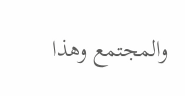والمجتمع وهذا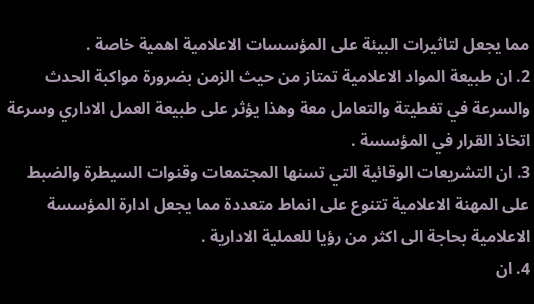مما يجعل لتاثيرات البيئة على المؤسسات الاعلامية اهمية خاصة .
2. ان طبيعة المواد الاعلامية تمتاز من حيث الزمن بضرورة مواكبة الحدث والسرعة في تغطيتة والتعامل معة وهذا يؤثر على طبيعة العمل الاداري وسرعة اتخاذ القرار في المؤسسة .
3. ان التشريعات الوقائية التي تسنها المجتمعات وقنوات السيطرة والضبط على المهنة الاعلامية تتنوع على انماط متعددة مما يجعل ادارة المؤسسة الاعلامية بحاجة الى اكثر من رؤيا للعملية الادارية .
4. ان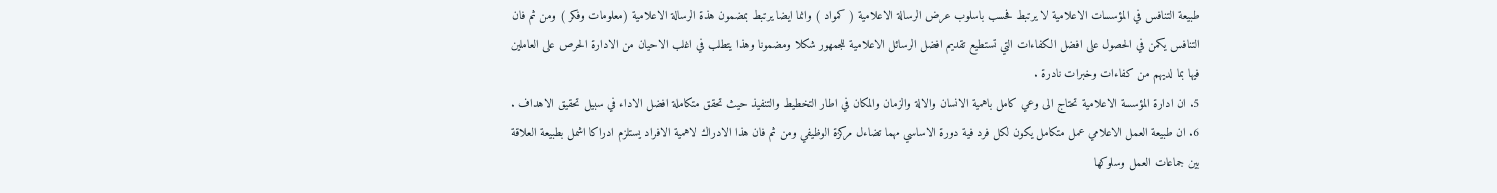طبيعة التنافس في المؤسسات الاعلامية لا يرتبط فحسب باسلوب عرض الرسالة الاعلامية ( كمواد ) وانما ايضا يرتبط بمضمون هذة الرسالة الاعلامية (معلومات وفكر ) ومن ثم فان التنافس يكمن في الحصول على افضل الكفاءات التي تستطيع تقديم افضل الرسائل الاعلامية للجمهور شكلا ومضمونا وهذا يتطلب في اغلب الاحيان من الادارة الحرص على العاملين فيها بما لديهم من كفاءات وخبرات نادرة .
5. ان ادارة المؤسسة الاعلامية تحتاج الى وعي كامل باهمية الانسان والالة والزمان والمكان في اطار التخطيط والتنفيذ حيث تحقق متكاملة افضل الاداء في سبيل تحقيق الاهداف .
6. ان طبيعة العمل الاعلامي عمل متكامل يكون لكل فرد فية دورة الاساسي مهما تضاءل مركزة الوظيفي ومن ثم فان هذا الادراك لاهمية الافراد يستلزم ادراكا اشمل بطبيعة العلاقة بين جماعات العمل وسلوكها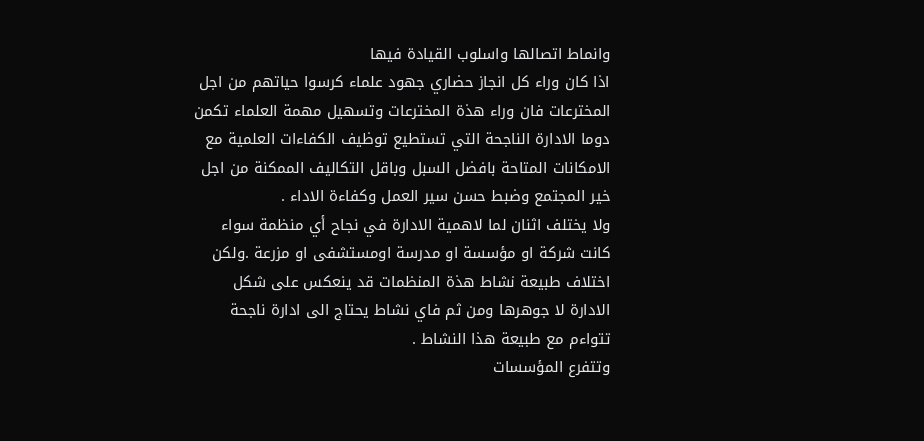وانماط اتصالها واسلوب القيادة فيها
اذا كان وراء كل انجاز حضاري جهود علماء كرسوا حياتهم من اجل المخترعات فان وراء هذة المخترعات وتسهيل مهمة العلماء تكمن دوما الادارة الناجحة التي تستطيع توظيف الكفاءات العلمية مع الامكانات المتاحة بافضل السبل وباقل التكاليف الممكنة من اجل خير المجتمع وضبط حسن سير العمل وكفاءة الاداء .
ولا يختلف اثنان لما لاهمية الادارة في نجاح أي منظمة سواء كانت شركة او مؤسسة او مدرسة اومستشفى او مزرعة .ولكن اختلاف طبيعة نشاط هذة المنظمات قد ينعكس على شكل الادارة لا جوهرها ومن ثم فاي نشاط يحتاج الى ادارة ناجحة تتواءم مع طبيعة هذا النشاط .
وتتفرع المؤسسات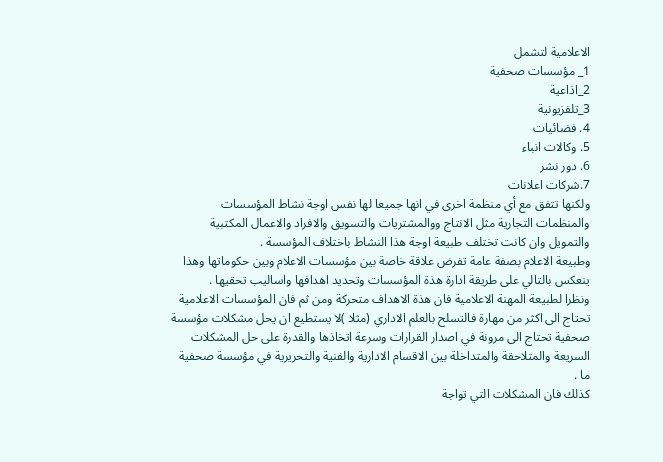الاعلامية لتشمل
1_ مؤسسات صحفية
2_اذاعية
3_تلفزيونية
4. فضائيات
5. وكالات انباء
6. دور نشر
7.شركات اعلانات
ولكنها تتفق مع أي منظمة اخرى في انها جميعا لها نفس اوجة نشاط المؤسسات والمنظمات التجارية مثل الانتاج ووالمشتريات والتسويق والافراد والاعمال المكتبية والتمويل وان كانت تختلف طبيعة اوجة هذا النشاط باختلاف المؤسسة .
وطبيعة الاعلام بصفة عامة تفرض علاقة خاصة بين مؤسسات الاعلام وبين حكوماتها وهذا ينعكس بالتالي على طريقة ادارة هذة المؤسسات وتحديد اهدافها واساليب تحقيها .
ونظرا لطبيعة المهنة الاعلامية فان هذة الاهداف متحركة ومن ثم فان المؤسسات الاعلامية تحتاج الى اكثر من مهارة فالتسلح بالعلم الاداري (مثلا )لا يستطيع ان يحل مشكلات مؤسسة صحفية تحتاج الى مرونة في اصدار القرارات وسرعة اتخاذها والقدرة على حل المشكلات السريعة والمتلاحقة والمتداخلة بين الاقسام الادارية والفنية والتحريرية في مؤسسة صحفية ما .
كذلك فان المشكلات التي تواجة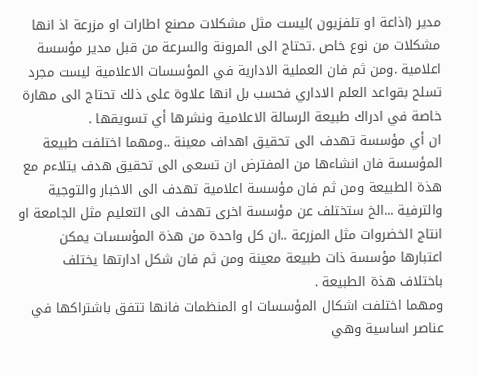مدير (اذاعة او تلفزيون )ليست مثل مشكلات مصنع اطارات او مزرعة اذ انها مشكلات من نوع خاص .تحتاج الى المرونة والسرعة من قبل مدير مؤسسة اعلامية .ومن ثم فان العملية الادارية في المؤسسات الاعلامية ليست مجرد تسلح بقواعد العلم الاداري فحسب بل انها علاوة على ذلك تحتاج الى مهارة خاصة في ادراك طبيعة الرسالة الاعلامية ونشرها أي تسويقها .
ان أي مؤسسة تهدف الى تحقيق اهداف معينة ..ومهما اختلفت طبيعة المؤسسة فان انشاءها من المفترض ان تسعى الى تحقيق هدف يتلاءم مع هذة الطبيعة ومن ثم فان مؤسسة اعلامية تهدف الى الاخبار والتوجية والترفية ...الخ ستختلف عن مؤسسة اخرى تهدف الى التعليم مثل الجامعة او انتاج الخضروات مثل المزرعة ..ان كل واحدة من هذة المؤسسات يمكن اعتبارها مؤسسة ذات طبيعة معينة ومن ثم فان شكل ادارتها يختلف باختلاف هذة الطبيعة .
ومهما اختلفت اشكال المؤسسات او المنظمات فانها تتفق باشتراكها في عناصر اساسية وهي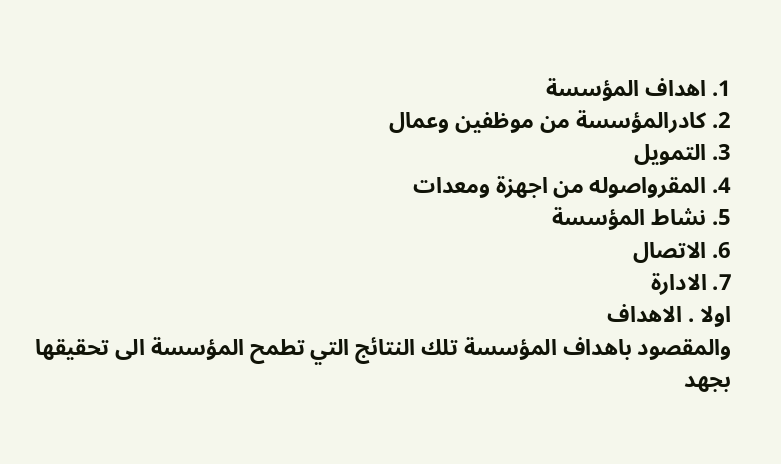1. اهداف المؤسسة
2. كادرالمؤسسة من موظفين وعمال
3. التمويل
4. المقرواصوله من اجهزة ومعدات
5. نشاط المؤسسة
6. الاتصال
7. الادارة
اولا . الاهداف
والمقصود باهداف المؤسسة تلك النتائج التي تطمح المؤسسة الى تحقيقها بجهد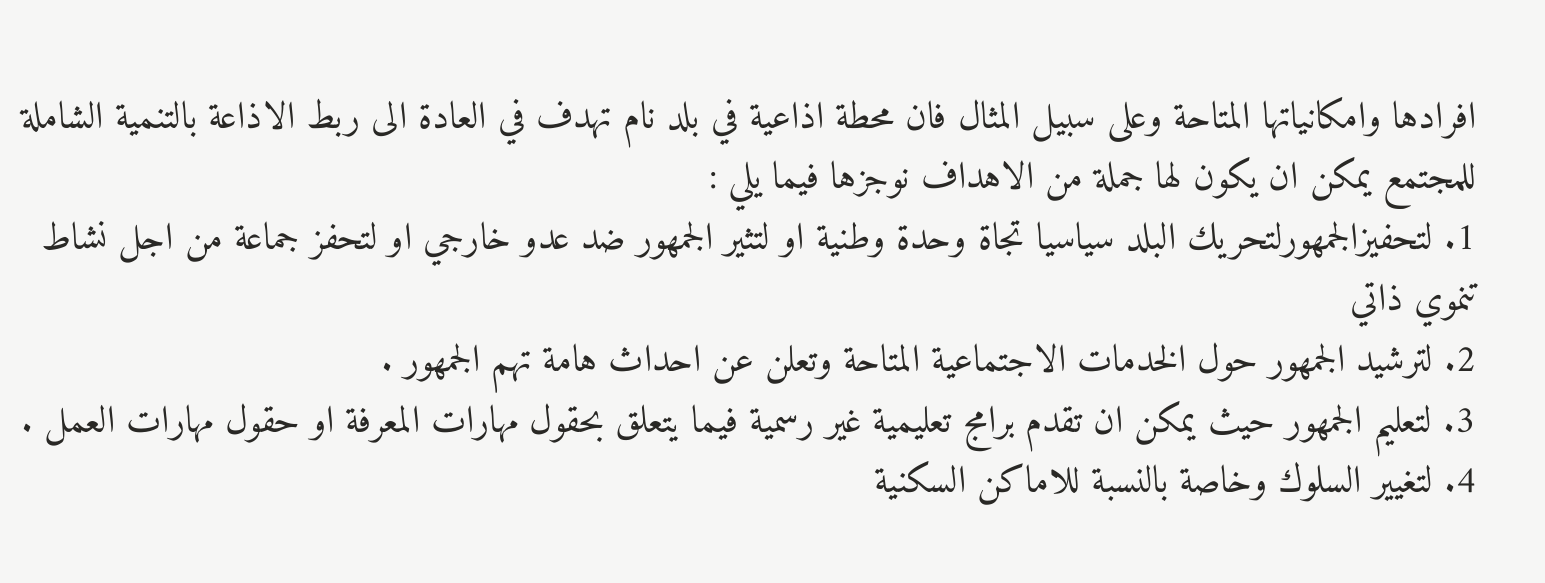افرادها وامكانياتها المتاحة وعلى سبيل المثال فان محطة اذاعية في بلد نام تهدف في العادة الى ربط الاذاعة بالتنمية الشاملة للمجتمع يمكن ان يكون لها جملة من الاهداف نوجزها فيما يلي :
1. لتحفيزالجمهورلتحريك البلد سياسيا تجاة وحدة وطنية او لتثير الجمهور ضد عدو خارجي او لتحفز جماعة من اجل نشاط تنموي ذاتي
2. لترشيد الجمهور حول الخدمات الاجتماعية المتاحة وتعلن عن احداث هامة تهم الجمهور .
3. لتعليم الجمهور حيث يمكن ان تقدم برامج تعليمية غير رسمية فيما يتعلق بحقول مهارات المعرفة او حقول مهارات العمل .
4. لتغيير السلوك وخاصة بالنسبة للاماكن السكنية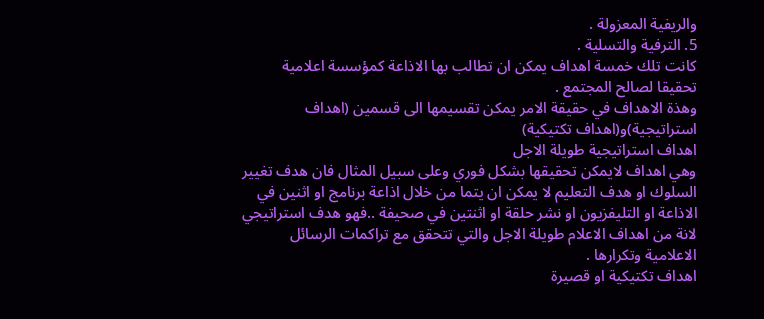والريفية المعزولة .
5. الترفية والتسلية .
كانت تلك خمسة اهداف يمكن ان تطالب بها الاذاعة كمؤسسة اعلامية تحقيقا لصالح المجتمع .
وهذة الاهداف في حقيقة الامر يمكن تقسيمها الى قسمين (اهداف استراتيجية)و(اهداف تكتيكية)
اهداف استراتيجية طويلة الاجل
وهي اهداف لايمكن تحقيقها بشكل فوري وعلى سبيل المثال فان هدف تغيير السلوك او هدف التعليم لا يمكن ان يتما من خلال اذاعة برنامج او اثنين في الاذاعة او التليفزيون او نشر حلقة او اثنتين في صحيفة ..فهو هدف استراتيجي لانة من اهداف الاعلام طويلة الاجل والتي تتحقق مع تراكمات الرسائل الاعلامية وتكرارها .
اهداف تكتيكية او قصيرة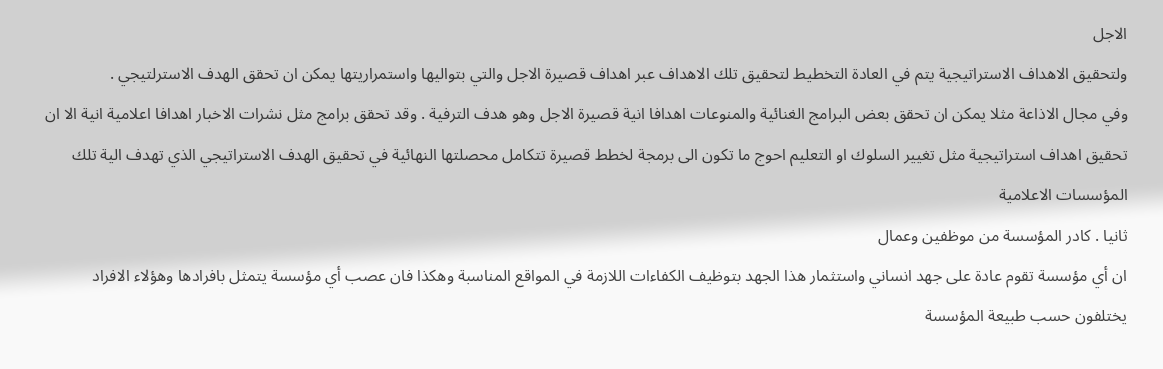الاجل
ولتحقيق الاهداف الاستراتيجية يتم في العادة التخطيط لتحقيق تلك الاهداف عبر اهداف قصيرة الاجل والتي بتواليها واستمراريتها يمكن ان تحقق الهدف الاسترلتيجي .
وفي مجال الاذاعة مثلا يمكن ان تحقق بعض البرامج الغنائية والمنوعات اهدافا انية قصيرة الاجل وهو هدف الترفية . وقد تحقق برامج مثل نشرات الاخبار اهدافا اعلامية انية الا ان تحقيق اهداف استراتيجية مثل تغيير السلوك او التعليم احوج ما تكون الى برمجة لخطط قصيرة تتكامل محصلتها النهائية في تحقيق الهدف الاستراتيجي الذي تهدف الية تلك المؤسسات الاعلامية
ثانيا . كادر المؤسسة من موظفين وعمال
ان أي مؤسسة تقوم عادة على جهد انساني واستثمار هذا الجهد بتوظيف الكفاءات اللازمة في المواقع المناسبة وهكذا فان عصب أي مؤسسة يتمثل بافرادها وهؤلاء الافراد يختلفون حسب طبيعة المؤسسة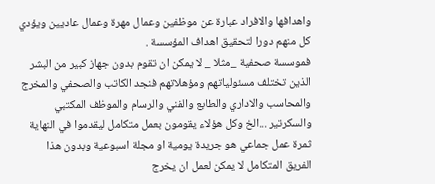واهدافها والافراد عبارة عن موظفين وعمال مهرة وعمال عاديين ويؤدي كل منهم دورا لتحقيق اهداف المؤسسة .
فموسسة صحفية _مثلا _ لا يمكن ان تقوم بدون جهاز كبير من البشر الذين تختلف مسئولياتهم ومؤهلاتهم فنجد الكاتب والصحفي والمخرج والمحاسب والاداري والطابع والفني والرسام والموظف المكتبي والسكرتير ...الخ وكل هؤلاء يقومون بعمل متكامل ليقدموا في النهاية ثمرة عمل جماعي هو جريدة يومية او مجلة اسبوعية وبدون هذا الفريق المتكامل لا يمكن لعمل ان يخرج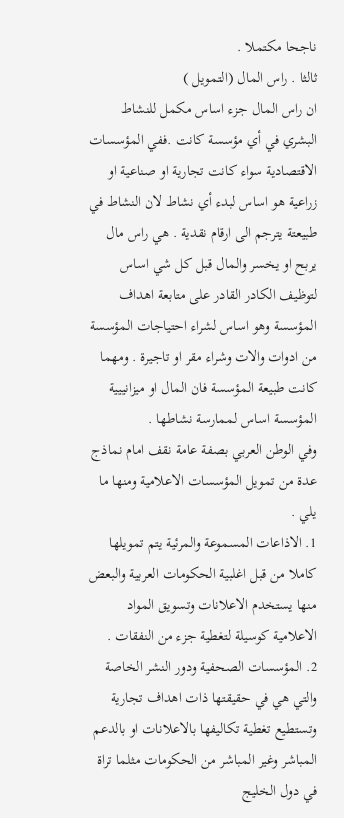ناجحا مكتملا .
ثالثا . راس المال (التمويل )
ان راس المال جزء اساس مكمل للنشاط البشري في أي مؤسسة كانت .ففي المؤسسات الاقتصادية سواء كانت تجارية او صناعية او زراعية هو اساس لبدء أي نشاط لان النشاط في طبيعتة يترجم الى ارقام نقدية . هي راس مال يربح او يخسر والمال قبل كل شي اساس لتوظيف الكادر القادر على متابعة اهداف المؤسسة وهو اساس لشراء احتياجات المؤسسة من ادوات والات وشراء مقر او تاجيرة . ومهما كانت طبيعة المؤسسة فان المال او ميزانييية المؤسسة اساس لممارسة نشاطها .
وفي الوطن العربي بصفة عامة نقف امام نماذج عدة من تمويل المؤسسات الاعلامية ومنها ما يلي .
1. الاذاعات المسموعة والمرئية يتم تمويلها كاملا من قبل اغلبية الحكومات العربية والبعض منها يستخدم الاعلانات وتسويق المواد الاعلامية كوسيلة لتغطية جزء من النفقات .
2. المؤسسات الصحفية ودور النشر الخاصة والتي هي في حقيقتها ذات اهداف تجارية وتستطيع تغطية تكاليفها بالاعلانات او بالدعم المباشر وغير المباشر من الحكومات مثلما تراة في دول الخليج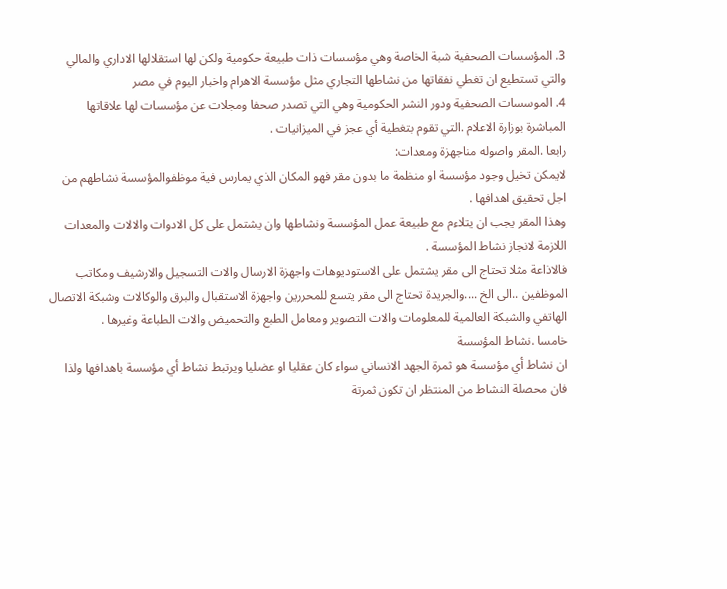3. المؤسسات الصحفية شبة الخاصة وهي مؤسسات ذات طبيعة حكومية ولكن لها استقلالها الاداري والمالي والتي تستطيع ان تغطي نفقاتها من نشاطها التجاري مثل مؤسسة الاهرام واخبار اليوم في مصر
4. الموسسات الصحفية ودور النشر الحكومية وهي التي تصدر صحفا ومجلات عن مؤسسات لها علاقاتها المباشرة بوزارة الاعلام .التي تقوم بتغطية أي عجز في الميزانيات .
رابعا .المقر واصوله مناجهزة ومعدات:
لايمكن تخيل وجود مؤسسة او منظمة ما بدون مقر فهو المكان الذي يمارس فية موظفوالمؤسسة نشاطهم من اجل تحقيق اهدافها .
وهذا المقر يجب ان يتلاءم مع طبيعة عمل المؤسسة ونشاطها وان يشتمل على كل الادوات والالات والمعدات اللازمة لانجاز نشاط المؤسسة .
فالاذاعة مثلا تحتاج الى مقر يشتمل على الاستوديوهات واجهزة الارسال والات التسجيل والارشيف ومكاتب الموظفين ..الى الخ ....والجريدة تحتاج الى مقر يتسع للمحررين واجهزة الاستقبال والبرق والوكالات وشبكة الاتصال الهاتفي والشبكة العالمية للمعلومات والات التصوير ومعامل الطبع والتحميض والات الطباعة وغيرها .
خامسا .نشاط المؤسسة
ان نشاط أي مؤسسة هو ثمرة الجهد الانساني سواء كان عقليا او عضليا ويرتبط نشاط أي مؤسسة باهدافها ولذا فان محصلة النشاط من المنتظر ان تكون ثمرتة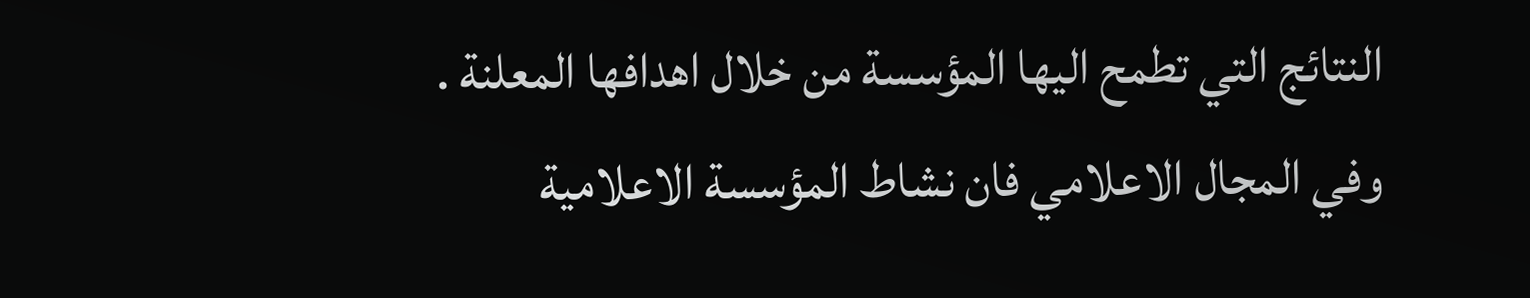النتائج التي تطمح اليها المؤسسة من خلال اهدافها المعلنة .
وفي المجال الاعلامي فان نشاط المؤسسة الاعلامية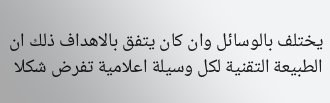يختلف بالوسائل وان كان يتفق بالاهداف ذلك ان الطبيعة التقنية لكل وسيلة اعلامية تفرض شكلا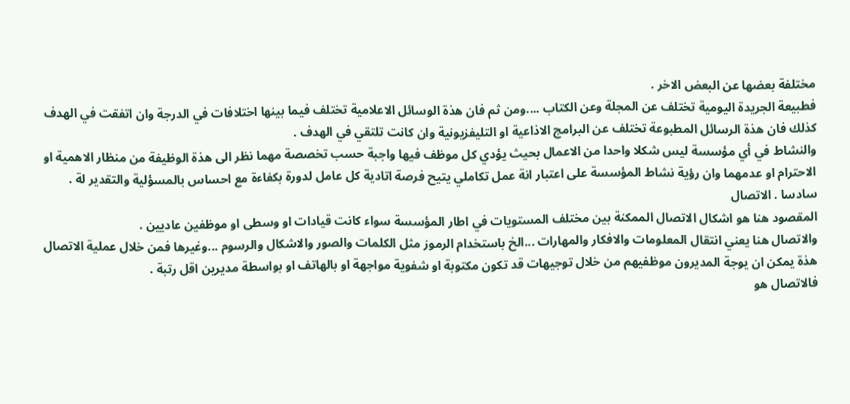مختلفة بعضها عن البعض الاخر .
فطبيعة الجريدة اليومية تختلف عن المجلة وعن الكتاب ....ومن ثم فان هذة الوسائل الاعلامية تختلف فيما بينها اختلافات في الدرجة وان اتفقت في الهدف كذلك فان هذة الرسائل المطبوعة تختلف عن البرامج الاذاعية او التليفزيونية وان كانت تلتقي في الهدف .
والنشاط في أي مؤسسة ليس شكلا واحدا من الاعمال بحيث يؤدي كل موظف فيها واجبة حسب تخصصة مهما نظر الى هذة الوظيفة من منظار الاهمية او الاحترام او عدمهما وان رؤية نشاط المؤسسة على اعتبار انة عمل تكاملي يتيح فرصة اتادية كل عامل لدورة بكفاءة مع احساس بالمسؤلية والتقدير لة .
سادسا . الاتصال
المقصود هنا هو اشكال الاتصال الممكنة بين مختلف المستويات في اطار المؤسسة سواء كانت قيادات او وسطى او موظفين عاديين .
والاتصال هنا يعني انتقال المعلومات والافكار والمهارات ...الخ باستخدام الرموز مثل الكلمات والصور والاشكال والرسوم ...وغيرها فمن خلال عملية الاتصال هذة يمكن ان يوجة المديرون موظفيهم من خلال توجيهات قد تكون مكتوبة او شفوية مواجهة او بالهاتف او بواسطة مديرين اقل رتبة .
فالاتصال هو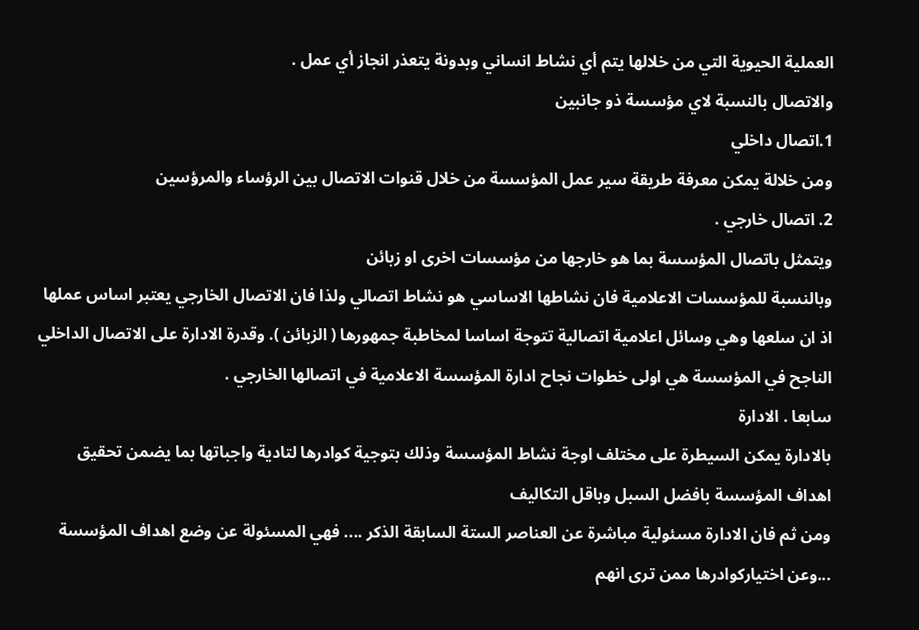العملية الحيوية التي من خلالها يتم أي نشاط انساني وبدونة يتعذر انجاز أي عمل .
والاتصال بالنسبة لاي مؤسسة ذو جانبين
1.اتصال داخلي
ومن خلالة يمكن معرفة طريقة سير عمل المؤسسة من خلال قنوات الاتصال بين الرؤساء والمرؤسين
2. اتصال خارجي .
ويتمثل باتصال المؤسسة بما هو خارجها من مؤسسات اخرى او زبائن
وبالنسبة للمؤسسات الاعلامية فان نشاطها الاساسي هو نشاط اتصالي ولذا فان الاتصال الخارجي يعتبر اساس عملها اذ ان سلعها وهي وسائل اعلامية اتصالية تتوجة اساسا لمخاطبة جمهورها ( الزبائن ). وقدرة الادارة على الاتصال الداخلي الناجح في المؤسسة هي اولى خطوات نجاح ادارة المؤسسة الاعلامية في اتصالها الخارجي .
سابعا . الادارة
بالادارة يمكن السيطرة على مختلف اوجة نشاط المؤسسة وذلك بتوجية كوادرها لتادية واجباتها بما يضمن تحقيق اهداف المؤسسة بافضل السبل وباقل التكاليف
ومن ثم فان الادارة مسئولية مباشرة عن العناصر الستة السابقة الذكر .... فهي المسئولة عن وضع اهداف المؤسسة ...وعن اختياركوادرها ممن ترى انهم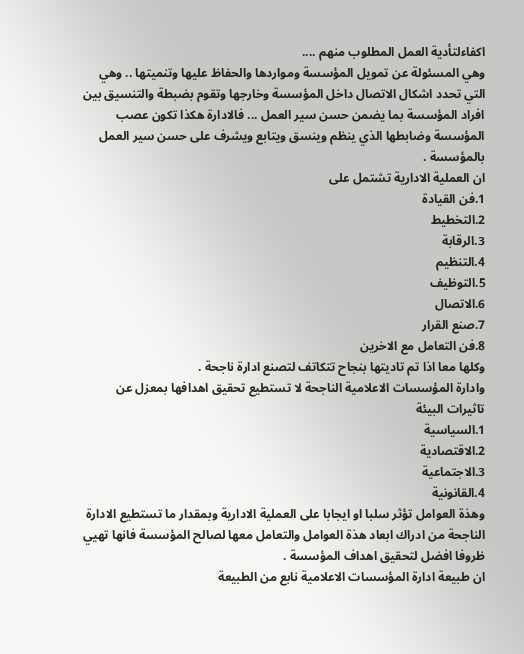اكفاءلتأدية العمل المطلوب منهم ....
وهي المسئولة عن تمويل المؤسسة ومواردها والحفاظ عليها وتنميتها .. وهي التي تحدد اشكال الاتصال داخل المؤسسة وخارجها وتقوم بضبطة والتنسيق بين افراد المؤسسة بما يضمن حسن سير العمل ... فالادارة هكذا تكون عصب المؤسسة وضابطها الذي ينظم وينسق ويتابع ويشرف على حسن سير العمل بالمؤسسة .
ان العملية الادارية تشتمل على
1.فن القيادة
2.التخطيط
3.الرقابة
4.التنظيم
5.التوظيف
6.الاتصال
7.صنع القرار
8.فن التعامل مع الاخرين
وكلها معا اذا تم تاديتها بنجاح تتكاتف لتصنع ادارة ناجحة .
وادارة المؤسسات الاعلامية الناجحة لا تستطيع تحقيق اهدافها بمعزل عن تاثيرات البيئة
1.السياسية
2.الاقتصادية
3.الاجتماعية
4.القانونية
وهذة العوامل تؤثر سلبا او ايجابا على العملية الادارية وبمقدار ما تستطيع الادارة الناجحة من ادراك ابعاد هذة العوامل والتعامل معها لصالح المؤسسة فانها تهيي ظروفا افضل لتحقيق اهداف المؤسسة .
ان طبيعة ادارة المؤسسات الاعلامية نابع من الطبيعة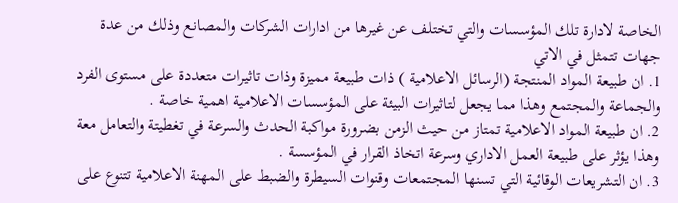الخاصة لادارة تلك المؤسسات والتي تختلف عن غيرها من ادارات الشركات والمصانع وذلك من عدة جهات تتمثل في الاتي
1. ان طبيعة المواد المنتجة (الرسائل الاعلامية ) ذات طبيعة مميزة وذات تاثيرات متعددة على مستوى الفرد والجماعة والمجتمع وهذا مما يجعل لتاثيرات البيئة على المؤسسات الاعلامية اهمية خاصة .
2. ان طبيعة المواد الاعلامية تمتاز من حيث الزمن بضرورة مواكبة الحدث والسرعة في تغطيتة والتعامل معة وهذا يؤثر على طبيعة العمل الاداري وسرعة اتخاذ القرار في المؤسسة .
3. ان التشريعات الوقائية التي تسنها المجتمعات وقنوات السيطرة والضبط على المهنة الاعلامية تتنوع على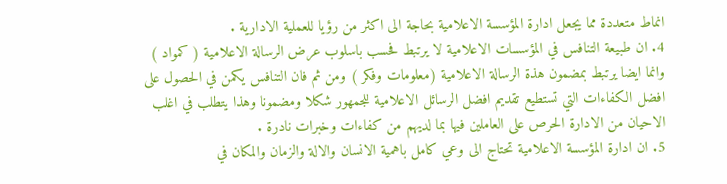انماط متعددة مما يجعل ادارة المؤسسة الاعلامية بحاجة الى اكثر من رؤيا للعملية الادارية .
4. ان طبيعة التنافس في المؤسسات الاعلامية لا يرتبط فحسب باسلوب عرض الرسالة الاعلامية ( كمواد ) وانما ايضا يرتبط بمضمون هذة الرسالة الاعلامية (معلومات وفكر ) ومن ثم فان التنافس يكمن في الحصول على افضل الكفاءات التي تستطيع تقديم افضل الرسائل الاعلامية للجمهور شكلا ومضمونا وهذا يتطلب في اغلب الاحيان من الادارة الحرص على العاملين فيها بما لديهم من كفاءات وخبرات نادرة .
5. ان ادارة المؤسسة الاعلامية تحتاج الى وعي كامل باهمية الانسان والالة والزمان والمكان في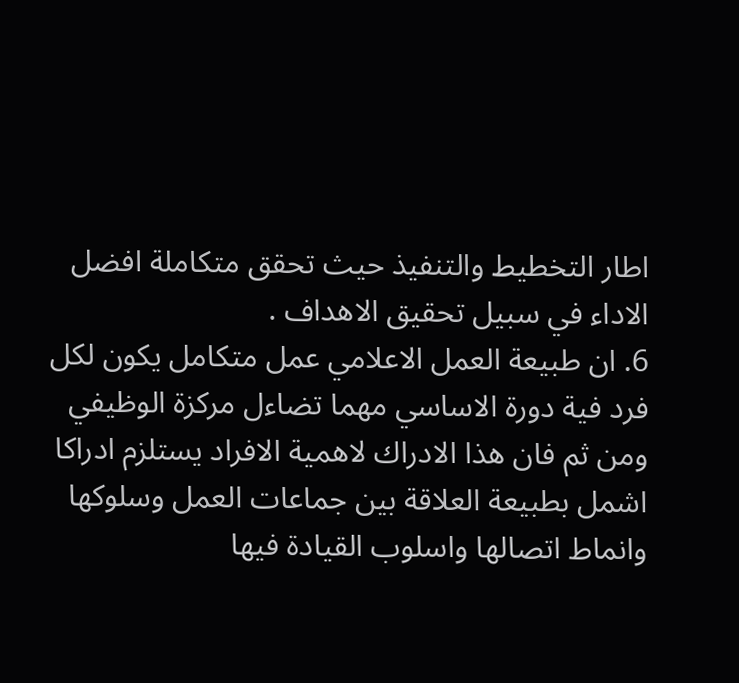اطار التخطيط والتنفيذ حيث تحقق متكاملة افضل الاداء في سبيل تحقيق الاهداف .
6. ان طبيعة العمل الاعلامي عمل متكامل يكون لكل فرد فية دورة الاساسي مهما تضاءل مركزة الوظيفي ومن ثم فان هذا الادراك لاهمية الافراد يستلزم ادراكا اشمل بطبيعة العلاقة بين جماعات العمل وسلوكها وانماط اتصالها واسلوب القيادة فيها